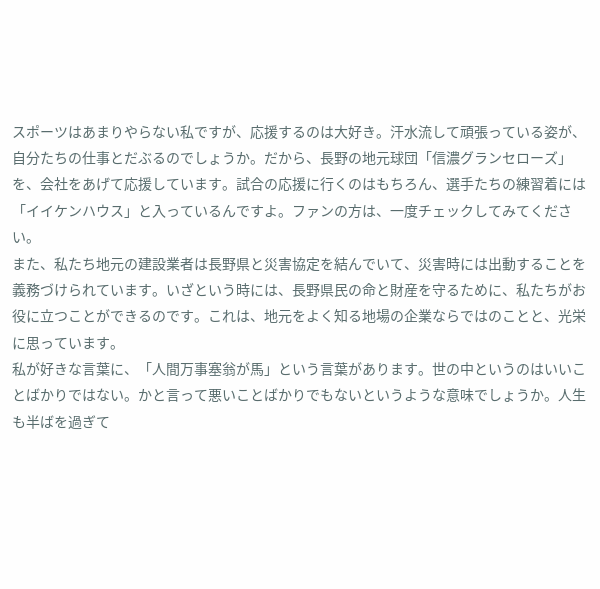スポーツはあまりやらない私ですが、応援するのは大好き。汗水流して頑張っている姿が、自分たちの仕事とだぶるのでしょうか。だから、長野の地元球団「信濃グランセローズ」を、会社をあげて応援しています。試合の応援に行くのはもちろん、選手たちの練習着には「イイケンハウス」と入っているんですよ。ファンの方は、一度チェックしてみてください。
また、私たち地元の建設業者は長野県と災害協定を結んでいて、災害時には出動することを義務づけられています。いざという時には、長野県民の命と財産を守るために、私たちがお役に立つことができるのです。これは、地元をよく知る地場の企業ならではのことと、光栄に思っています。
私が好きな言葉に、「人間万事塞翁が馬」という言葉があります。世の中というのはいいことばかりではない。かと言って悪いことばかりでもないというような意味でしょうか。人生も半ばを過ぎて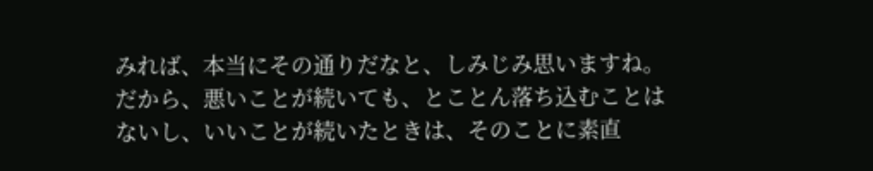みれば、本当にその通りだなと、しみじみ思いますね。だから、悪いことが続いても、とことん落ち込むことはないし、いいことが続いたときは、そのことに素直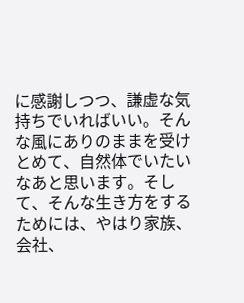に感謝しつつ、謙虚な気持ちでいればいい。そんな風にありのままを受けとめて、自然体でいたいなあと思います。そして、そんな生き方をするためには、やはり家族、会社、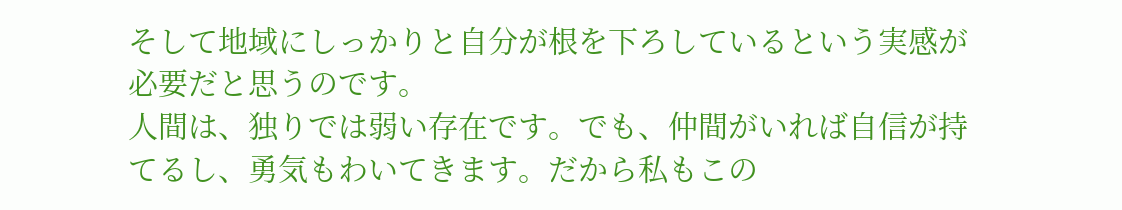そして地域にしっかりと自分が根を下ろしているという実感が必要だと思うのです。
人間は、独りでは弱い存在です。でも、仲間がいれば自信が持てるし、勇気もわいてきます。だから私もこの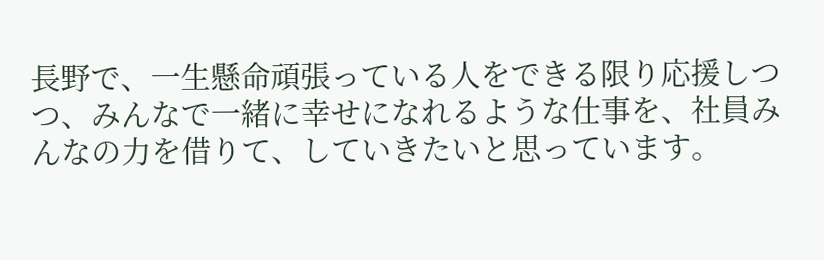長野で、一生懸命頑張っている人をできる限り応援しつつ、みんなで一緒に幸せになれるような仕事を、社員みんなの力を借りて、していきたいと思っています。